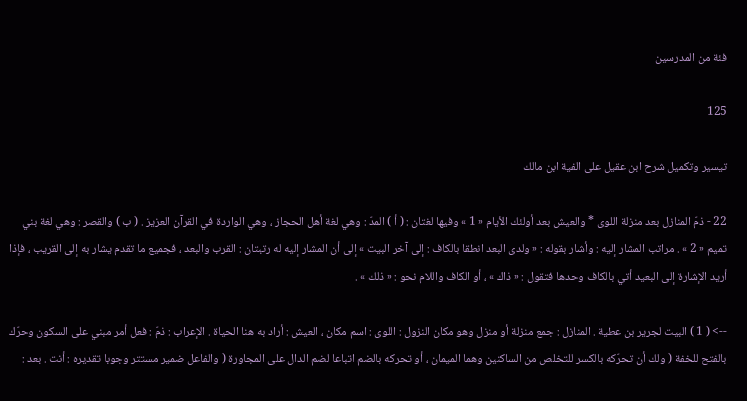فئة من المدرسين

125

تيسير وتكميل شرح ابن عقيل على الفية ابن مالك

22 - ذمّ المنازل بعد منزلة اللوى * والعيش بعد أولئك الأيام « 1 » وفيها لغتان : ( أ ) المدّ : وهي لغة أهل الحجاز ، وهي الواردة في القرآن العزيز . ( ب ) والقصر : وهي لغة بني تميم « 2 » . مراتب المشار إليه : وأشار بقوله : « ولدى البعد انطقا بالكاف : إلى آخر البيت » إلى أن المشار إليه له رتبتان : القرب والبعد ، فجميع ما تقدم يشار به إلى القريب ، فإذا أريد الإشارة إلى البعيد أتي بالكاف وحدها فتقول : « ذاك » ، أو الكاف واللام نحو : « ذلك » .

--> ( 1 ) البيت لجرير بن عطية . المنازل : جمع منزلة أو منزل وهو مكان النزول : اللوى : اسم مكان ، العيش : أراد به هنا الحياة . الإعراب : ذمّ : فعل أمر مبني على السكون وحرّك بالفتح للخفة ( ولك أن تحرّكه بالكسر للتخلص من الساكنين وهما الميمان ، أو تحركه بالضم اتباعا لضم الدال على المجاورة ( والفاعل ضمير مستتر وجوبا تقديره : أنت . بعد :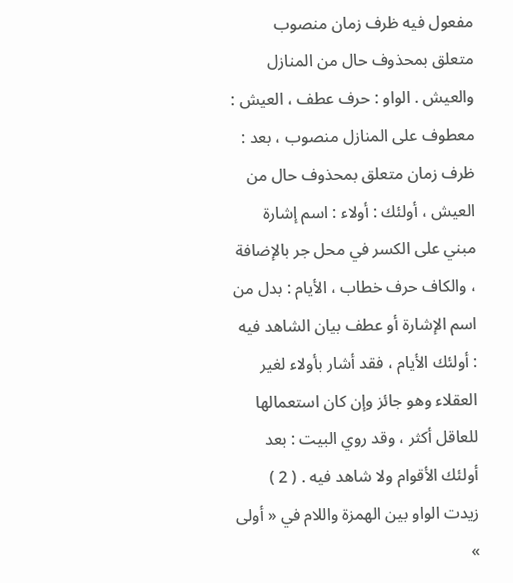مفعول فيه ظرف زمان منصوب متعلق بمحذوف حال من المنازل والعيش . الواو : حرف عطف ، العيش : معطوف على المنازل منصوب ، بعد : ظرف زمان متعلق بمحذوف حال من العيش ، أولئك : أولاء : اسم إشارة مبني على الكسر في محل جر بالإضافة ، والكاف حرف خطاب ، الأيام : بدل من اسم الإشارة أو عطف بيان الشاهد فيه : أولئك الأيام ، فقد أشار بأولاء لغير العقلاء وهو جائز وإن كان استعمالها للعاقل أكثر ، وقد روي البيت : بعد أولئك الأقوام ولا شاهد فيه . ( 2 ) زيدت الواو بين الهمزة واللام في « أولى »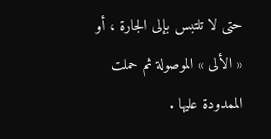حتى لا تلتبس بإلى الجارة ، أو « الألى » الموصولة ثم حملت الممدودة عليها .